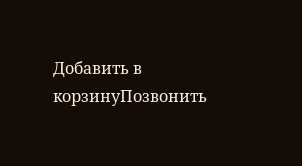Добавить в корзинуПозвонить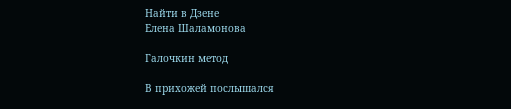Найти в Дзене
Елена Шаламонова

Галочкин метод

В прихожей послышался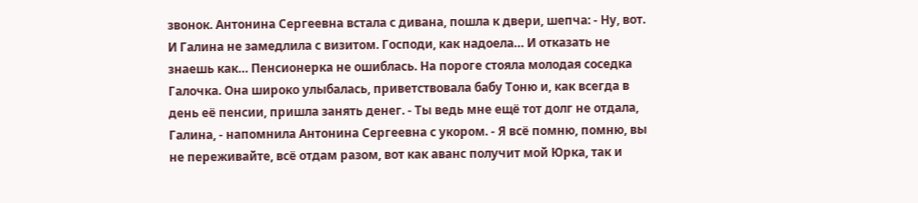звонок. Антонина Сергеевна встала с дивана, пошла к двери, шепча: - Ну, вот. И Галина не замедлила с визитом. Господи, как надоела… И отказать не знаешь как… Пенсионерка не ошиблась. На пороге стояла молодая соседка Галочка. Она широко улыбалась, приветствовала бабу Тоню и, как всегда в день её пенсии, пришла занять денег. - Ты ведь мне ещё тот долг не отдала, Галина, - напомнила Антонина Сергеевна с укором. - Я всё помню, помню, вы не переживайте, всё отдам разом, вот как аванс получит мой Юрка, так и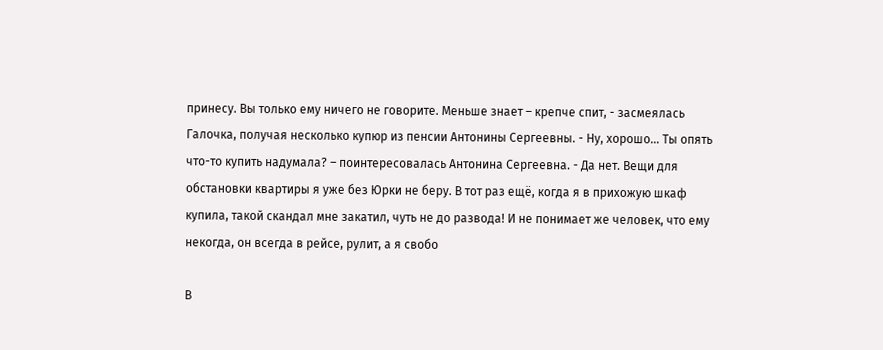принесу. Вы только ему ничего не говорите. Меньше знает – крепче спит, - засмеялась Галочка, получая несколько купюр из пенсии Антонины Сергеевны. - Ну, хорошо… Ты опять что-то купить надумала? – поинтересовалась Антонина Сергеевна. - Да нет. Вещи для обстановки квартиры я уже без Юрки не беру. В тот раз ещё, когда я в прихожую шкаф купила, такой скандал мне закатил, чуть не до развода! И не понимает же человек, что ему некогда, он всегда в рейсе, рулит, а я свобо

В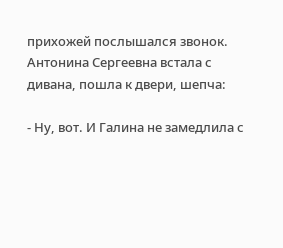прихожей послышался звонок. Антонина Сергеевна встала с дивана, пошла к двери, шепча:

- Ну, вот. И Галина не замедлила с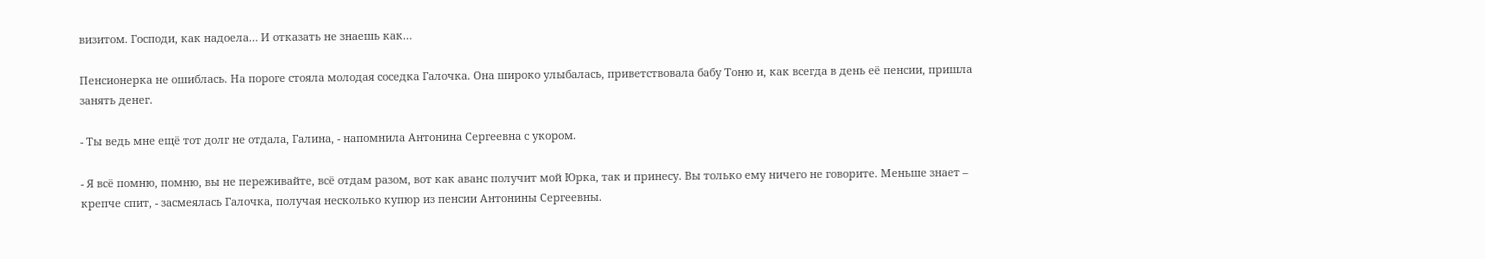визитом. Господи, как надоела… И отказать не знаешь как…

Пенсионерка не ошиблась. На пороге стояла молодая соседка Галочка. Она широко улыбалась, приветствовала бабу Тоню и, как всегда в день её пенсии, пришла занять денег.

- Ты ведь мне ещё тот долг не отдала, Галина, - напомнила Антонина Сергеевна с укором.

- Я всё помню, помню, вы не переживайте, всё отдам разом, вот как аванс получит мой Юрка, так и принесу. Вы только ему ничего не говорите. Меньше знает – крепче спит, - засмеялась Галочка, получая несколько купюр из пенсии Антонины Сергеевны.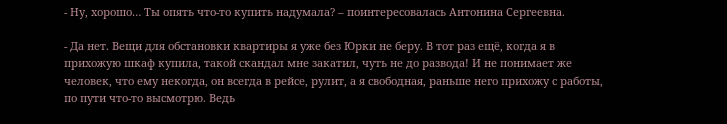- Ну, хорошо… Ты опять что-то купить надумала? – поинтересовалась Антонина Сергеевна.

- Да нет. Вещи для обстановки квартиры я уже без Юрки не беру. В тот раз ещё, когда я в прихожую шкаф купила, такой скандал мне закатил, чуть не до развода! И не понимает же человек, что ему некогда, он всегда в рейсе, рулит, а я свободная, раньше него прихожу с работы, по пути что-то высмотрю. Ведь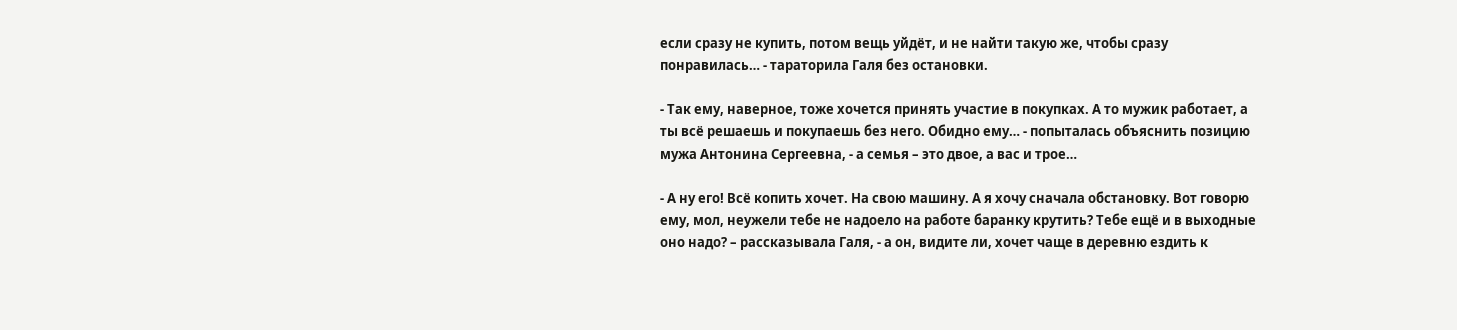если сразу не купить, потом вещь уйдёт, и не найти такую же, чтобы сразу понравилась… - тараторила Галя без остановки.

- Так ему, наверное, тоже хочется принять участие в покупках. А то мужик работает, а ты всё решаешь и покупаешь без него. Обидно ему… - попыталась объяснить позицию мужа Антонина Сергеевна, - а семья – это двое, а вас и трое…

- А ну его! Всё копить хочет. На свою машину. А я хочу сначала обстановку. Вот говорю ему, мол, неужели тебе не надоело на работе баранку крутить? Тебе ещё и в выходные оно надо? – рассказывала Галя, - а он, видите ли, хочет чаще в деревню ездить к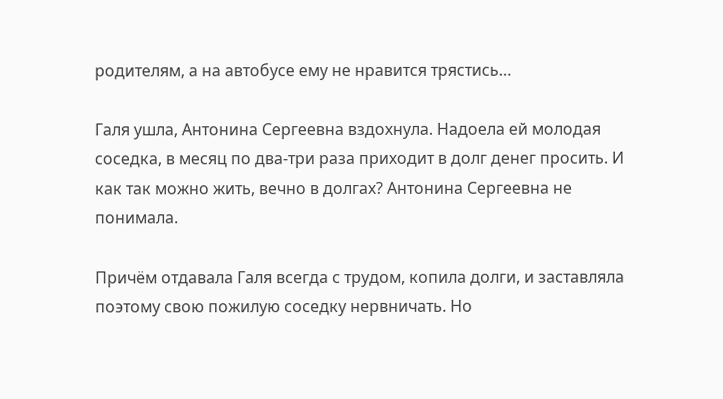родителям, а на автобусе ему не нравится трястись…

Галя ушла, Антонина Сергеевна вздохнула. Надоела ей молодая соседка, в месяц по два-три раза приходит в долг денег просить. И как так можно жить, вечно в долгах? Антонина Сергеевна не понимала.

Причём отдавала Галя всегда с трудом, копила долги, и заставляла поэтому свою пожилую соседку нервничать. Но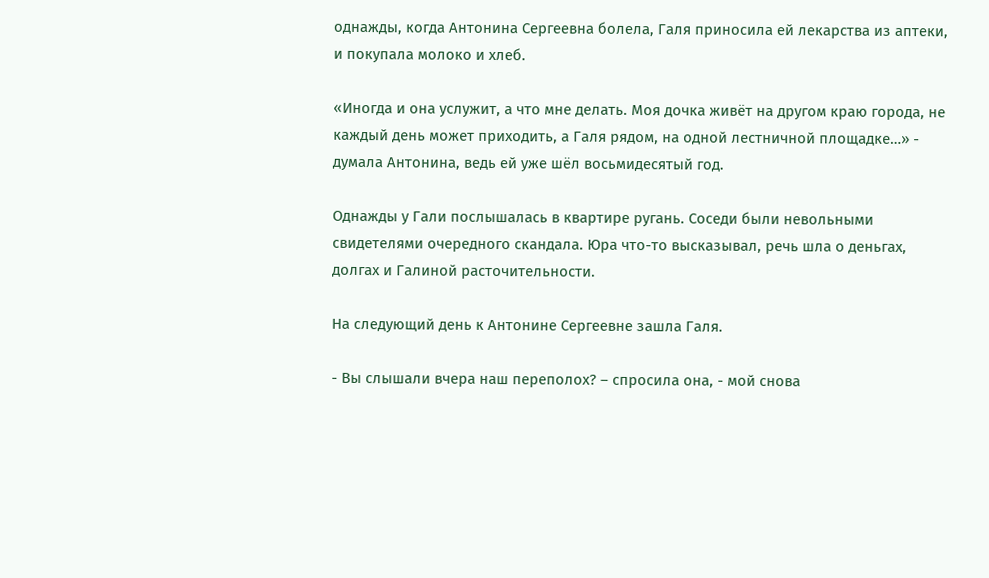однажды, когда Антонина Сергеевна болела, Галя приносила ей лекарства из аптеки, и покупала молоко и хлеб.

«Иногда и она услужит, а что мне делать. Моя дочка живёт на другом краю города, не каждый день может приходить, а Галя рядом, на одной лестничной площадке…» - думала Антонина, ведь ей уже шёл восьмидесятый год.

Однажды у Гали послышалась в квартире ругань. Соседи были невольными свидетелями очередного скандала. Юра что-то высказывал, речь шла о деньгах, долгах и Галиной расточительности.

На следующий день к Антонине Сергеевне зашла Галя.

- Вы слышали вчера наш переполох? – спросила она, - мой снова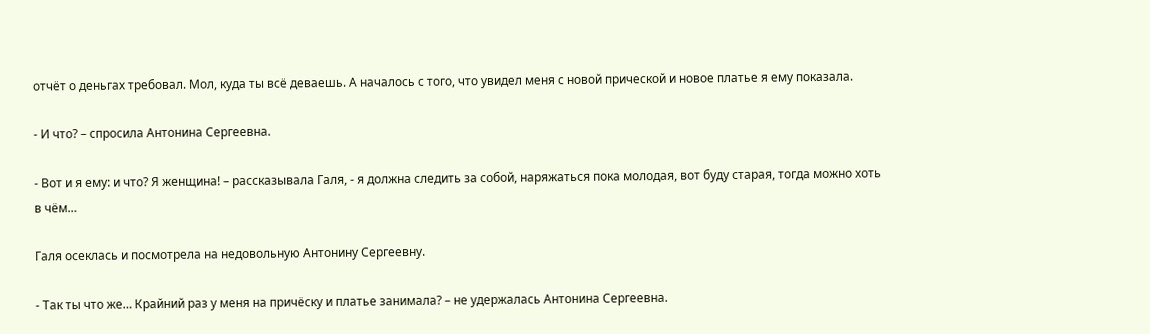отчёт о деньгах требовал. Мол, куда ты всё деваешь. А началось с того, что увидел меня с новой прической и новое платье я ему показала.

- И что? – спросила Антонина Сергеевна.

- Вот и я ему: и что? Я женщина! – рассказывала Галя, - я должна следить за собой, наряжаться пока молодая, вот буду старая, тогда можно хоть в чём…

Галя осеклась и посмотрела на недовольную Антонину Сергеевну.

- Так ты что же… Крайний раз у меня на причёску и платье занимала? – не удержалась Антонина Сергеевна.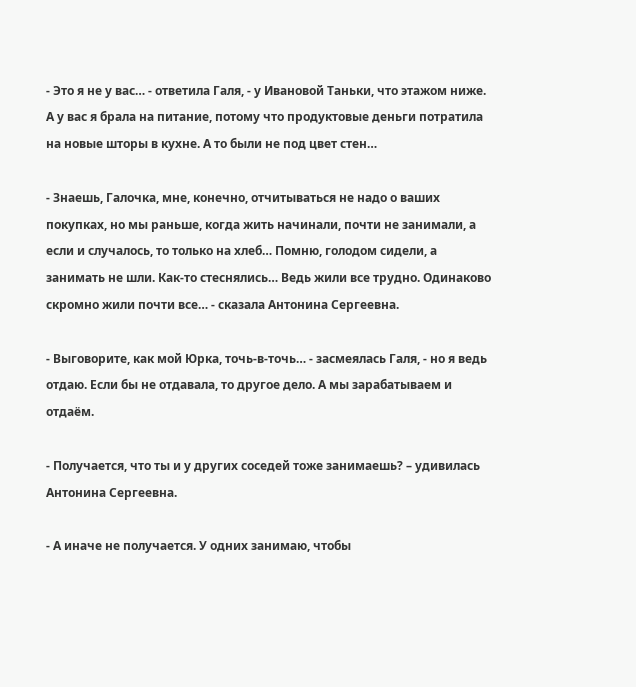- Это я не у вас… - ответила Галя, - у Ивановой Таньки, что этажом ниже. А у вас я брала на питание, потому что продуктовые деньги потратила на новые шторы в кухне. А то были не под цвет стен…

- Знаешь, Галочка, мне, конечно, отчитываться не надо о ваших покупках, но мы раньше, когда жить начинали, почти не занимали, а если и случалось, то только на хлеб… Помню, голодом сидели, а занимать не шли. Как-то стеснялись… Ведь жили все трудно. Одинаково скромно жили почти все… - сказала Антонина Сергеевна.

- Выговорите, как мой Юрка, точь-в-точь… - засмеялась Галя, - но я ведь отдаю. Если бы не отдавала, то другое дело. А мы зарабатываем и отдаём.

- Получается, что ты и у других соседей тоже занимаешь? – удивилась Антонина Сергеевна.

- А иначе не получается. У одних занимаю, чтобы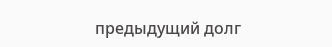предыдущий долг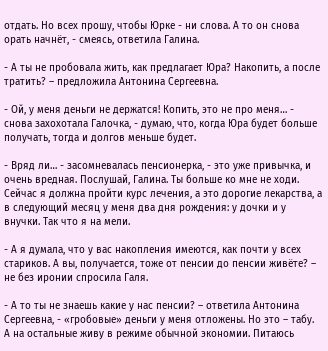отдать. Но всех прошу, чтобы Юрке - ни слова. А то он снова орать начнёт, - смеясь, ответила Галина.

- А ты не пробовала жить, как предлагает Юра? Накопить, а после тратить? – предложила Антонина Сергеевна.

- Ой, у меня деньги не держатся! Копить, это не про меня… - снова захохотала Галочка, - думаю, что, когда Юра будет больше получать, тогда и долгов меньше будет.

- Вряд ли… - засомневалась пенсионерка, - это уже привычка, и очень вредная. Послушай, Галина. Ты больше ко мне не ходи. Сейчас я должна пройти курс лечения, а это дорогие лекарства, а в следующий месяц у меня два дня рождения: у дочки и у внучки. Так что я на мели.

- А я думала, что у вас накопления имеются, как почти у всех стариков. А вы, получается, тоже от пенсии до пенсии живёте? – не без иронии спросила Галя.

- А то ты не знаешь какие у нас пенсии? – ответила Антонина Сергеевна, - «гробовые» деньги у меня отложены. Но это – табу. А на остальные живу в режиме обычной экономии. Питаюсь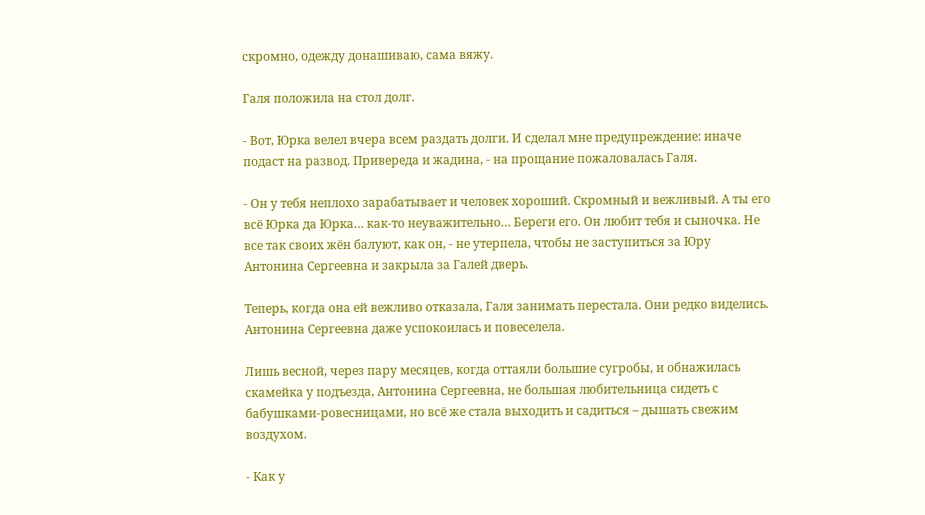скромно, одежду донашиваю, сама вяжу.

Галя положила на стол долг.

- Вот, Юрка велел вчера всем раздать долги. И сделал мне предупреждение: иначе подаст на развод. Привереда и жадина, - на прощание пожаловалась Галя.

- Он у тебя неплохо зарабатывает и человек хороший. Скромный и вежливый. А ты его всё Юрка да Юрка… как-то неуважительно… Береги его. Он любит тебя и сыночка. Не все так своих жён балуют, как он, - не утерпела, чтобы не заступиться за Юру Антонина Сергеевна и закрыла за Галей дверь.

Теперь, когда она ей вежливо отказала, Галя занимать перестала. Они редко виделись. Антонина Сергеевна даже успокоилась и повеселела.

Лишь весной, через пару месяцев, когда оттаяли большие сугробы, и обнажилась скамейка у подъезда, Антонина Сергеевна, не большая любительница сидеть с бабушками-ровесницами, но всё же стала выходить и садиться – дышать свежим воздухом.

- Как у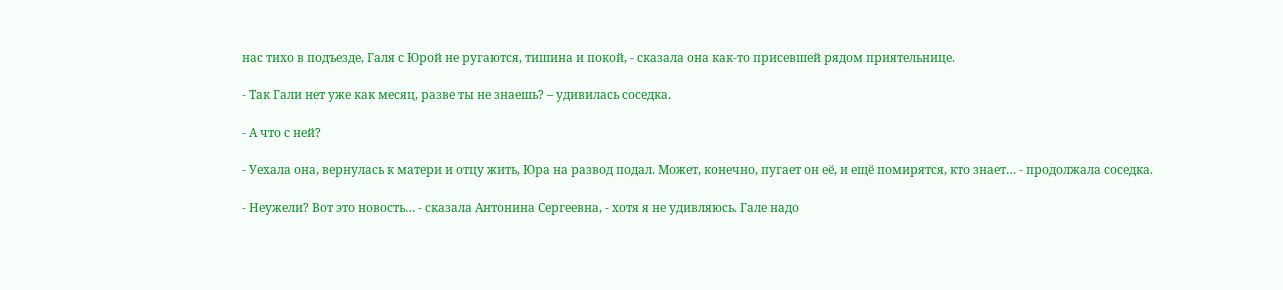нас тихо в подъезде, Галя с Юрой не ругаются, тишина и покой, - сказала она как-то присевшей рядом приятельнице.

- Так Гали нет уже как месяц, разве ты не знаешь? – удивилась соседка.

- А что с ней?

- Уехала она, вернулась к матери и отцу жить, Юра на развод подал. Может, конечно, пугает он её, и ещё помирятся, кто знает… - продолжала соседка.

- Неужели? Вот это новость… - сказала Антонина Сергеевна, - хотя я не удивляюсь. Гале надо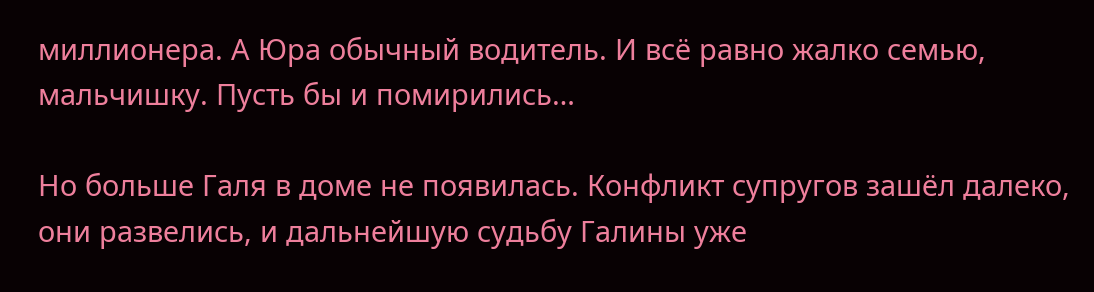миллионера. А Юра обычный водитель. И всё равно жалко семью, мальчишку. Пусть бы и помирились…

Но больше Галя в доме не появилась. Конфликт супругов зашёл далеко, они развелись, и дальнейшую судьбу Галины уже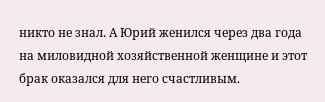никто не знал. А Юрий женился через два года на миловидной хозяйственной женщине и этот брак оказался для него счастливым.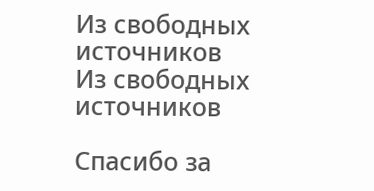Из свободных источников
Из свободных источников

Спасибо за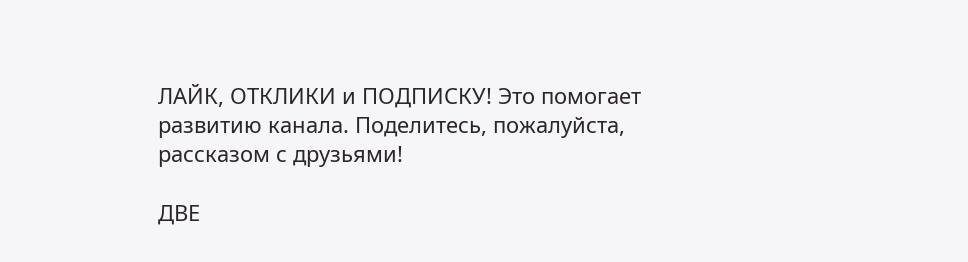ЛАЙК, ОТКЛИКИ и ПОДПИСКУ! Это помогает развитию канала. Поделитесь, пожалуйста, рассказом с друзьями!

ДВЕ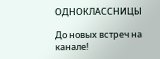ОДНОКЛАССНИЦЫ

До новых встреч на канале!